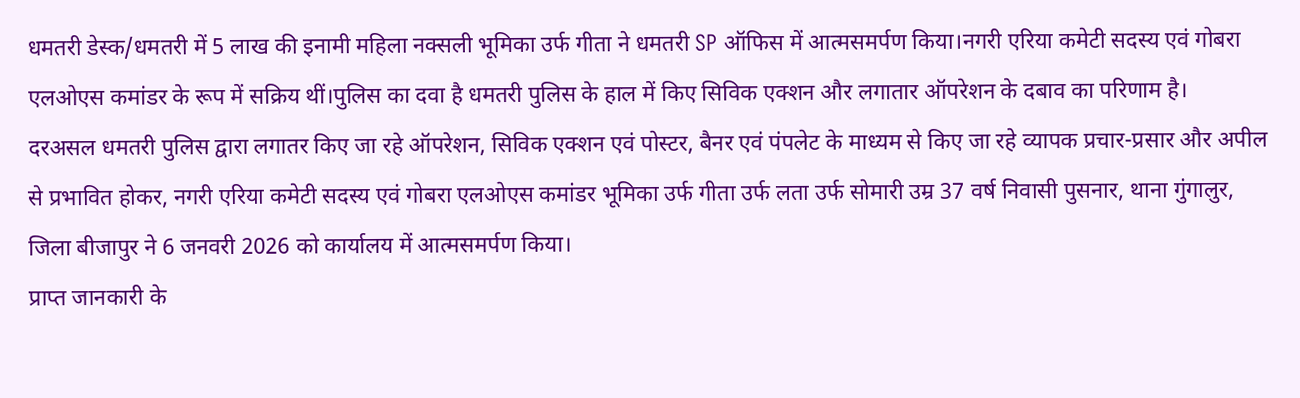धमतरी डेस्क/धमतरी में 5 लाख की इनामी महिला नक्सली भूमिका उर्फ गीता ने धमतरी SP ऑफिस में आत्मसमर्पण किया।नगरी एरिया कमेटी सदस्य एवं गोबरा एलओएस कमांडर के रूप में सक्रिय थीं।पुलिस का दवा है धमतरी पुलिस के हाल में किए सिविक एक्शन और लगातार ऑपरेशन के दबाव का परिणाम है।
दरअसल धमतरी पुलिस द्वारा लगातर किए जा रहे ऑपरेशन, सिविक एक्शन एवं पोस्टर, बैनर एवं पंपलेट के माध्यम से किए जा रहे व्यापक प्रचार-प्रसार और अपील से प्रभावित होकर, नगरी एरिया कमेटी सदस्य एवं गोबरा एलओएस कमांडर भूमिका उर्फ गीता उर्फ लता उर्फ सोमारी उम्र 37 वर्ष निवासी पुसनार, थाना गुंगालुर, जिला बीजापुर ने 6 जनवरी 2026 को कार्यालय में आत्मसमर्पण किया।
प्राप्त जानकारी के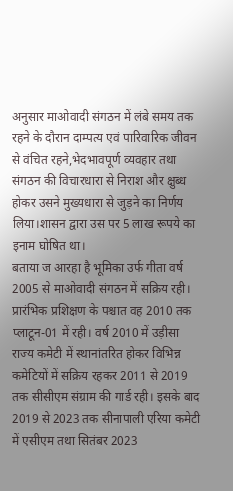अनुसार माओवादी संगठन में लंबे समय तक रहने के दौरान दाम्पत्य एवं पारिवारिक जीवन से वंचित रहने,भेदभावपूर्ण व्यवहार तथा संगठन की विचारधारा से निराश और क्षुब्ध होकर उसने मुख्यधारा से जुड़ने का निर्णय लिया।शासन द्वारा उस पर 5 लाख रूपये का इनाम घोषित था।
बताया ज आरहा है भूमिका उर्फ गीता वर्ष 2005 से माओवादी संगठन में सक्रिय रही। प्रारंभिक प्रशिक्षण के पश्चात वह 2010 तक प्लाटून-01 में रही। वर्ष 2010 में उड़ीसा राज्य कमेटी में स्थानांतरित होकर विभिन्न कमेटियों में सक्रिय रहकर 2011 से 2019 तक सीसीएम संग्राम की गार्ड रही। इसके बाद 2019 से 2023 तक सीनापाली एरिया कमेटी में एसीएम तथा सितंबर 2023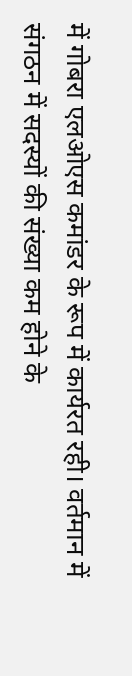में गोबरा एलओएस कमांडर के रूप में कार्यरत रही। वर्तमान में संगठन में सदस्यों की संख्या कम होने के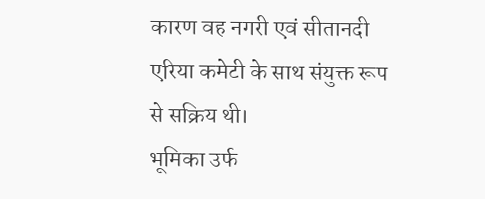कारण वह नगरी एवं सीतानदी एरिया कमेटी के साथ संयुक्त रूप से सक्रिय थी।
भूमिका उर्फ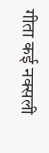गीता कई नक्सली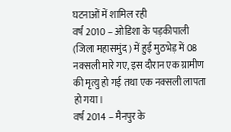घटनाओं में शामिल रही
वर्ष 2010 – ओडिशा के पड़कीपाली (जिला महासमुंद) में हुई मुठभेड़ में 08 नक्सली मारे गए, इस दौरान एक ग्रामीण की मृत्यु हो गई तथा एक नक्सली लापता हो गया।
वर्ष 2014 – मैनपुर के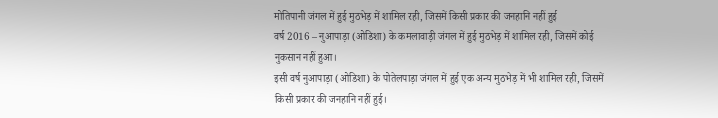मोतिपानी जंगल में हुई मुठभेड़ में शामिल रही, जिसमें किसी प्रकार की जनहानि नहीं हुई
वर्ष 2016 – नुआपाड़ा (ओडिशा) के कमलावाड़ी जंगल में हुई मुठभेड़ में शामिल रही, जिसमें कोई नुकसान नहीं हुआ।
इसी वर्ष नुआपाड़ा (ओडिशा) के पोतेलपाड़ा जंगल में हुई एक अन्य मुठभेड़ में भी शामिल रही, जिसमें किसी प्रकार की जनहानि नहीं हुई।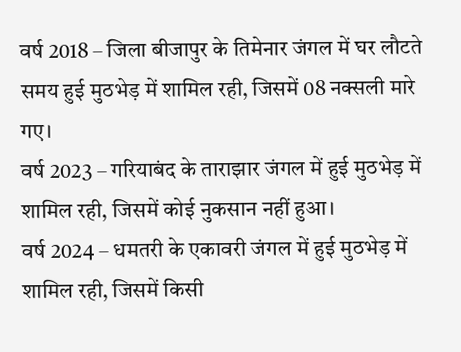वर्ष 2018 – जिला बीजापुर के तिमेनार जंगल में घर लौटते समय हुई मुठभेड़ में शामिल रही, जिसमें 08 नक्सली मारे गए।
वर्ष 2023 – गरियाबंद के ताराझार जंगल में हुई मुठभेड़ में शामिल रही, जिसमें कोई नुकसान नहीं हुआ।
वर्ष 2024 – धमतरी के एकावरी जंगल में हुई मुठभेड़ में शामिल रही, जिसमें किसी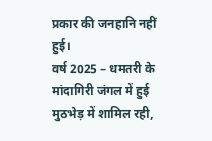प्रकार की जनहानि नहीं हुई।
वर्ष 2025 – धमतरी के मांदागिरी जंगल में हुई मुठभेड़ में शामिल रही,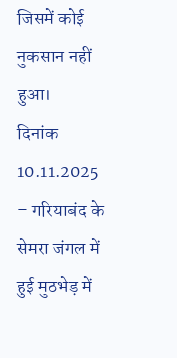जिसमें कोई नुकसान नहीं हुआ।
दिनांक 10.11.2025 – गरियाबंद के सेमरा जंगल में हुई मुठभेड़ में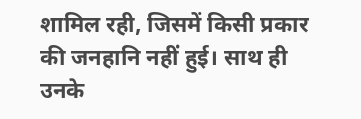शामिल रही, जिसमें किसी प्रकार की जनहानि नहीं हुई। साथ ही उनके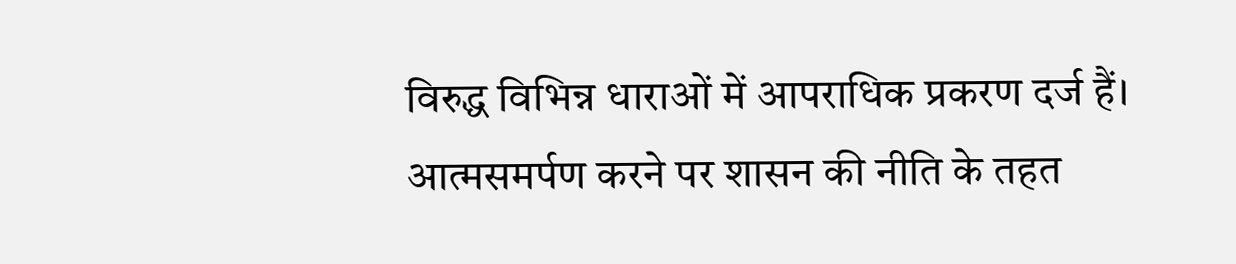विरुद्ध विभिन्न धाराओं में आपराधिक प्रकरण दर्ज हैं। आत्मसमर्पण करने पर शासन की नीति के तहत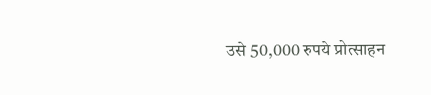उसे 50,000 रुपये प्रोत्साहन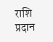राशि प्रदान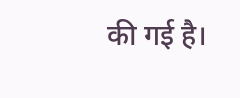की गई है।